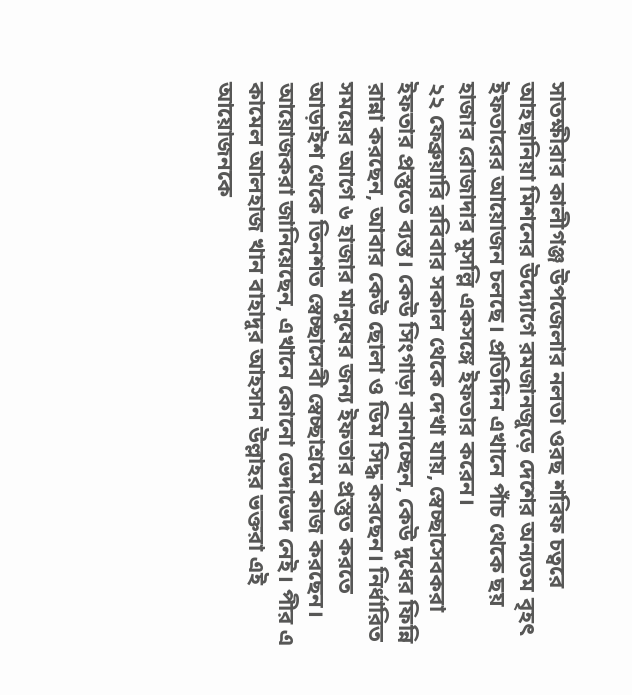সাতক্ষীরার কালীগঞ্জ উপজেলার নলতা ওরছ শরিফ চত্বরে আহছানিয়া মিশনের উদ্যোগে রমজানজুড়ে দেশের অন্যতম বৃহৎ ইফতারের আয়োজন চলছে। প্রতিদিন এখানে পাঁচ থেকে ছয় হাজার রোজাদার মুসল্লি একসঙ্গে ইফতার করেন।
২২ ফেব্রুয়ারি রবিবার সকাল থেকে দেখা যায়, স্বেচ্ছাসেবকরা ইফতার প্রস্তুতে ব্যস্ত। কেউ সিংগাড়া বানাচ্ছেন, কেউ দুধের ফিন্নি রান্না করছেন, আবার কেউ ছোলা ও ডিম সিদ্ধ করছেন। নির্ধারিত সময়ের আগে ৬ হাজার মানুষের জন্য ইফতার প্রস্তুত করতে আড়াইশ থেকে তিনশত স্বেচ্ছাসেবী স্বেচ্ছাশ্রমে কাজ করছেন।
আয়োজকরা জানিয়েছেন, এখানে কোনো ভেদাভেদ নেই। পীর এ কামেল আলহাজ খান বাহাদুর আহসান উল্লাহর ভক্তরা এই আয়োজনকে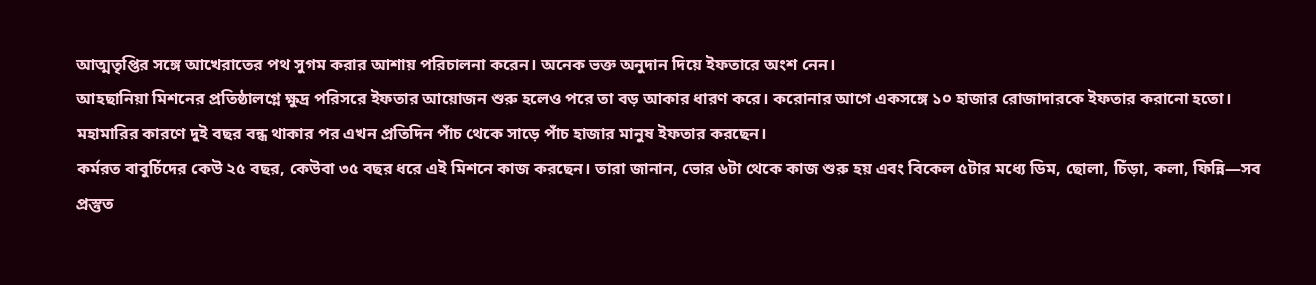আত্মতৃপ্তির সঙ্গে আখেরাতের পথ সুগম করার আশায় পরিচালনা করেন। অনেক ভক্ত অনুদান দিয়ে ইফতারে অংশ নেন।
আহছানিয়া মিশনের প্রতিষ্ঠালগ্নে ক্ষুদ্র পরিসরে ইফতার আয়োজন শুরু হলেও পরে তা বড় আকার ধারণ করে। করোনার আগে একসঙ্গে ১০ হাজার রোজাদারকে ইফতার করানো হতো। মহামারির কারণে দুই বছর বন্ধ থাকার পর এখন প্রতিদিন পাঁচ থেকে সাড়ে পাঁচ হাজার মানুষ ইফতার করছেন।
কর্মরত বাবুর্চিদের কেউ ২৫ বছর, কেউবা ৩৫ বছর ধরে এই মিশনে কাজ করছেন। তারা জানান, ভোর ৬টা থেকে কাজ শুরু হয় এবং বিকেল ৫টার মধ্যে ডিম, ছোলা, চিঁড়া, কলা, ফিন্নি—সব প্রস্তুত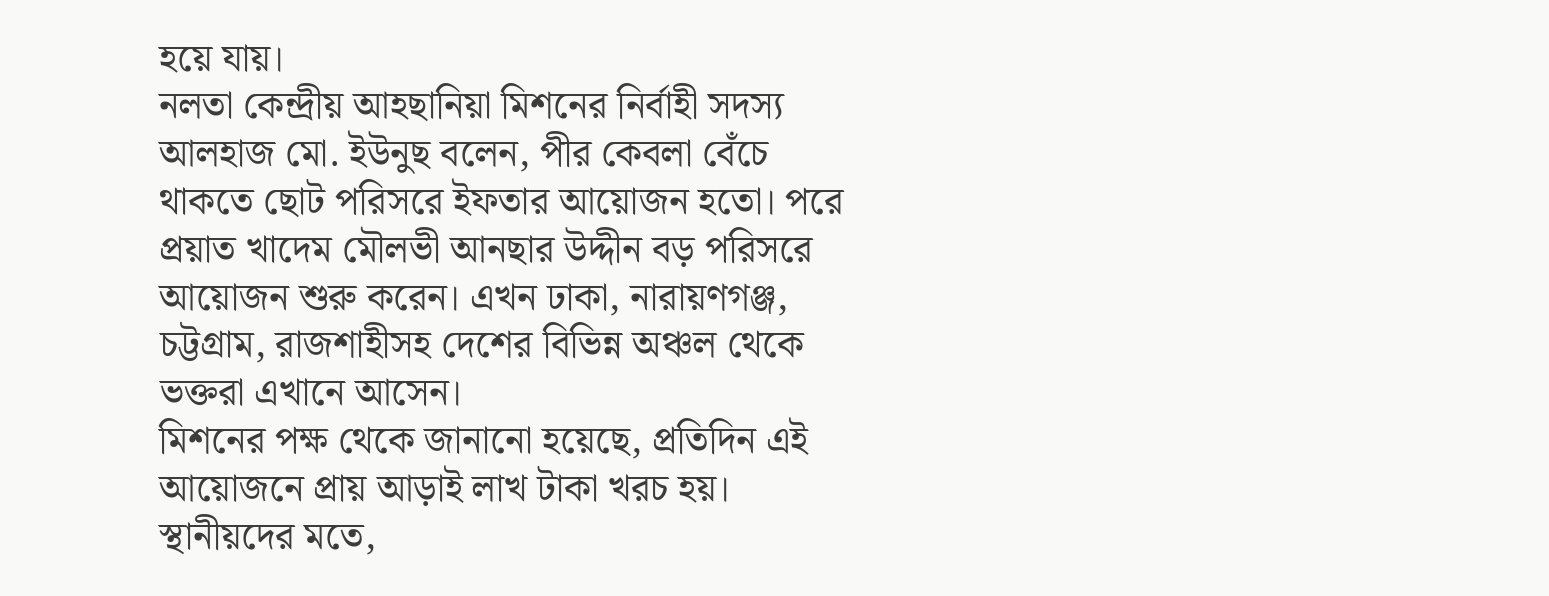হয়ে যায়।
নলতা কেন্দ্রীয় আহছানিয়া মিশনের নির্বাহী সদস্য আলহাজ মো. ইউনুছ বলেন, পীর কেবলা বেঁচে থাকতে ছোট পরিসরে ইফতার আয়োজন হতো। পরে প্রয়াত খাদেম মৌলভী আনছার উদ্দীন বড় পরিসরে আয়োজন শুরু করেন। এখন ঢাকা, নারায়ণগঞ্জ, চট্টগ্রাম, রাজশাহীসহ দেশের বিভিন্ন অঞ্চল থেকে ভক্তরা এখানে আসেন।
মিশনের পক্ষ থেকে জানানো হয়েছে, প্রতিদিন এই আয়োজনে প্রায় আড়াই লাখ টাকা খরচ হয়। স্থানীয়দের মতে,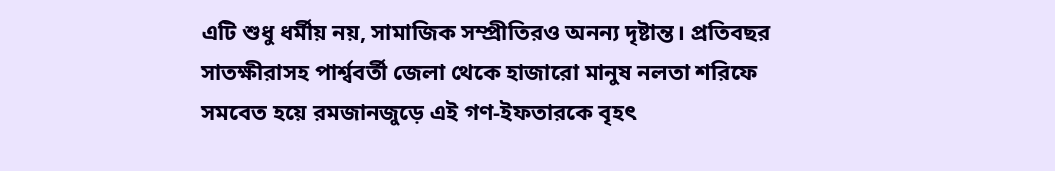এটি শুধু ধর্মীয় নয়, সামাজিক সম্প্রীতিরও অনন্য দৃষ্টান্ত। প্রতিবছর সাতক্ষীরাসহ পার্শ্ববর্তী জেলা থেকে হাজারো মানুষ নলতা শরিফে সমবেত হয়ে রমজানজুড়ে এই গণ-ইফতারকে বৃহৎ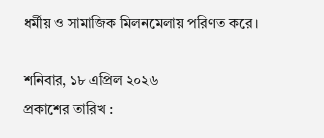ধর্মীয় ও সামাজিক মিলনমেলায় পরিণত করে।

শনিবার, ১৮ এপ্রিল ২০২৬
প্রকাশের তারিখ :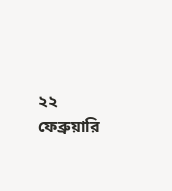২২ ফেব্রুয়ারি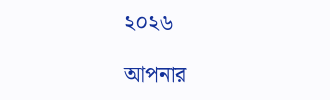২০২৬

আপনার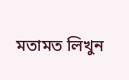মতামত লিখুন